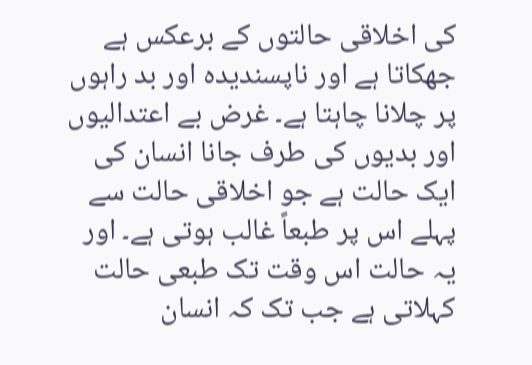کی اخلاقی حالتوں کے برعکس ہے جھکاتا ہے اور ناپسندیدہ اور بد راہوں پر چلانا چاہتا ہے۔ غرض بے اعتدالیوں اور بدیوں کی طرف جانا انسان کی ایک حالت ہے جو اخلاقی حالت سے پہلے اس پر طبعاً غالب ہوتی ہے۔ اور یہ حالت اس وقت تک طبعی حالت کہلاتی ہے جب تک کہ انسان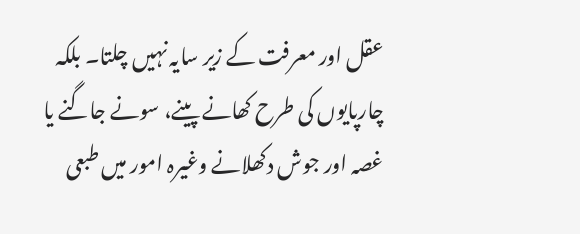عقل اور معرفت کے زیر سایہ نہیں چلتا۔ بلکہ چارپایوں کی طرح کھانے پینے، سونے جاگنے یا غصہ اور جوش دکھلانے وغیرہ امور میں طبعی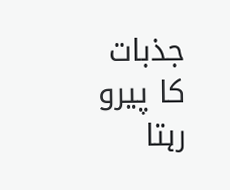جذبات کا پیرو رہتا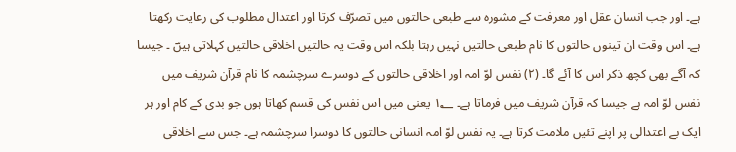ہے۔ اور جب انسان عقل اور معرفت کے مشورہ سے طبعی حالتوں میں تصرّف کرتا اور اعتدال مطلوب کی رعایت رکھتا ہے۔ اس وقت ان تینوں حالتوں کا نام طبعی حالتیں نہیں رہتا بلکہ اس وقت یہ حالتیں اخلاقی حالتیں کہلاتی ہیںؔ ۔ جیسا کہ آگے بھی کچھ ذکر اس کا آئے گا۔ (۲) نفس لوّ امہ اور اخلاقی حالتوں کے دوسرے سرچشمہ کا نام قرآن شریف میں نفس لوّ امہ ہے جیسا کہ قرآن شریف میں فرماتا ہے۔ ۱؂ یعنی میں اس نفس کی قسم کھاتا ہوں جو بدی کے کام اور ہر ایک بے اعتدالی پر اپنے تئیں ملامت کرتا ہے۔ یہ نفس لوّ امہ انسانی حالتوں کا دوسرا سرچشمہ ہے۔ جس سے اخلاقی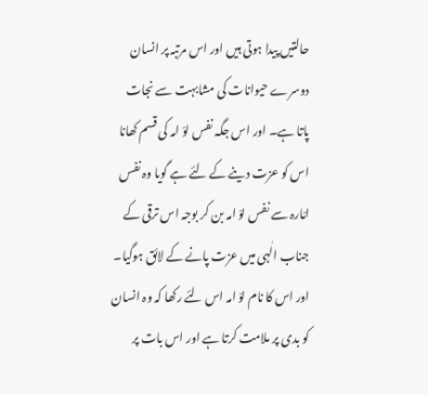حالتیں پیدا ہوتی ہیں اور اس مرتبہ پر انسان دوسرے حیوانات کی مشابہت سے نجات پاتا ہے۔ اور اس جگہ نفس لوّ امہ کی قسم کھانا اس کو عزت دینے کے لئے ہے گویا وہ نفس امّارہ سے نفس لوّ امہ بن کر بوجہ اس ترقی کے جناب الٰہی میں عزت پانے کے لائق ہوگیا۔ اور اس کا نام لوّ امہ اس لئے رکھا کہ وہ انسان کو بدی پر ملامت کرتا ہے اور اس بات پر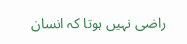راضی نہیں ہوتا کہ انسان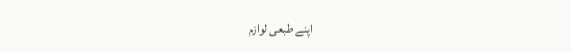اپنے طبعی لوازم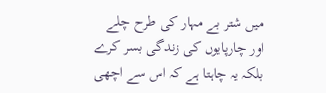میں شتر بے مہار کی طرح چلے اور چارپایوں کی زندگی بسر کرے بلکہ یہ چاہتا ہے کہ اس سے اچھی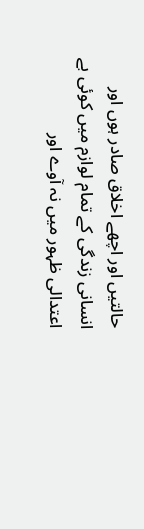حالتیں اور اچھے اخلاق صادر ہوں اور انسانی زندگی کے تمام لوازم میں کوئی بے اعتدالی ظہور میں نہ آوے اور